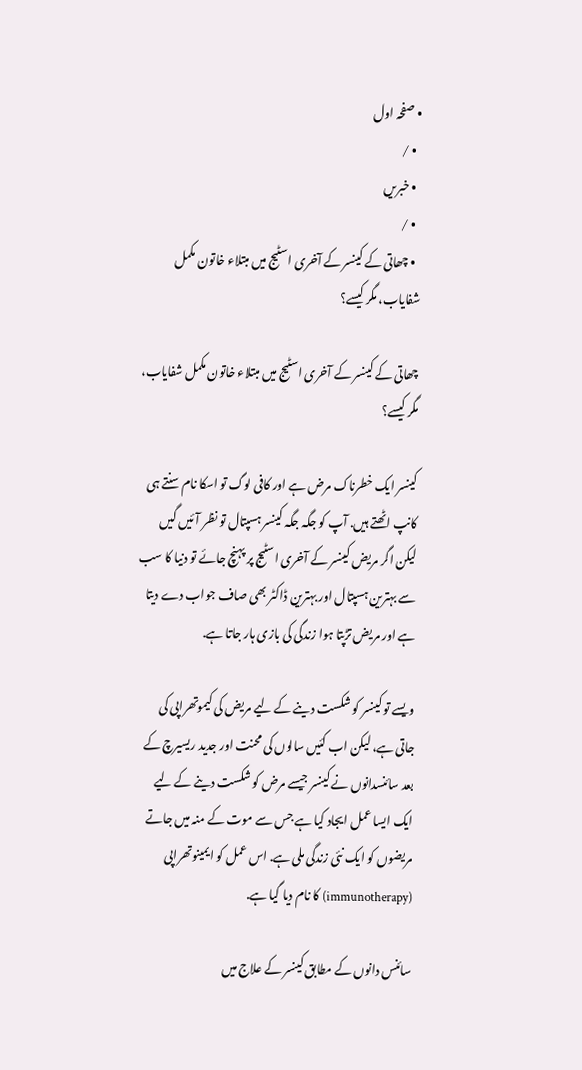• صفحہ اول
  • /
  • خبریں
  • /
  • چھاتی کے کینسر کے آخری اسٹیج میں مبتلاء خاتون مکمل شفایاب، مگر کیسے؟

چھاتی کے کینسر کے آخری اسٹیج میں مبتلاء خاتون مکمل شفایاب، مگر کیسے؟

کینسر ایک خطرناک مرض ہے اور کافی لوگ تو اسکا نام سنتے ہی کانپ اٹھتے ہیں. آپ کو جگہ جگہ کینسر ہسپتال تو نظر آئیں گیں لیکن اگر مریض کینسر کے آخری اسٹیج پر پہنچ جائے تو دنیا کا سب سے بہترین ہسپتال اور بہترین ڈاکٹر بھی صاف جواب دے دیتا ہے اور مریض تڑپتا ہوا زندگی کی بازی ہار جاتا ہے.

ویسے تو کینسر کو شکست دینے کے لیے مریض کی کیموتھراپی کی جاتی ہے، لیکن اب کئیں سالوں کی محنت اور جدید ریسیرچ کے بعد سائنسدانوں نے کینسر جیسے مرض کو شکست دینے کے لیے ایک ایسا عمل ایجاد کیا ہے جس سے موت کے منہ میں جاتے مریضوں کو ایک نئی زندگی ملی ہے. اس عمل کو ایمینوتھراپی (immunotherapy) کا نام دیا گیا ہے.

سائنس دانوں کے مطابق کینسر کے علاج میں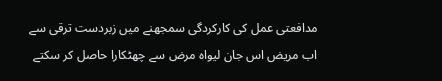مدافعتی عمل کی کارکردگی سمجھنے میں زبردست ترقی سے اب مریض اس جان لیواہ مرض سے چھٹکارا حاصل کر سکتے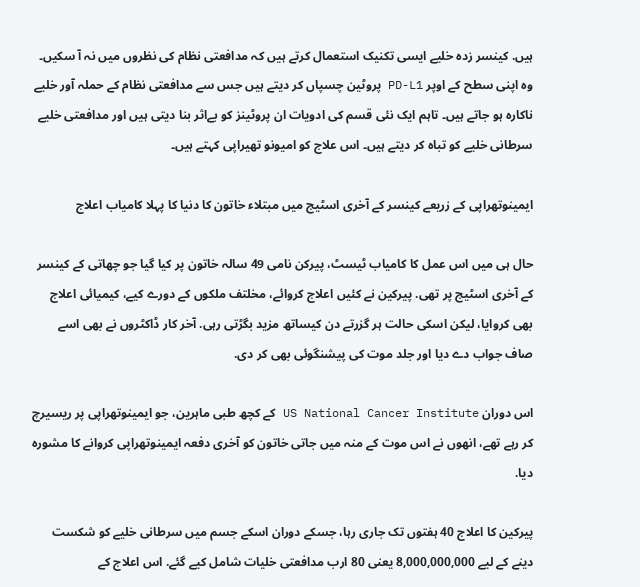ہیں. کینسر زدہ خلیے ایسی تکنیک استعمال کرتے ہیں کہ مدافعتی نظام کی نظروں میں نہ آ سکیں۔ وہ اپنی سطح کے اوپر PD-L1 پروٹین چسپاں کر دیتے ہیں جس سے مدافعتی نظام کے حملہ آور خلیے ناکارہ ہو جاتے ہیں۔ تاہم ایک نئی قسم کی ادویات ان پروٹینز کو بےاثر بنا دیتی ہیں اور مدافعتی خلیے سرطانی خلیے کو تباہ کر دیتے ہیں۔ اس علاج کو امیونو تھیراپی کہتے ہیں۔

ایمینوتھراپی کے زریعے کینسر کے آخری اسٹیج میں مبتلاء خاتون کا دنیا کا پہلا کامیاب اعلاج

حال ہی میں اس عمل کا کامیاب ٹیسٹ، پیرکن نامی 49 سالہ خاتون پر کیا گیا جو چھاتی کے کینسر کے آخری اسٹیج پر تھی. پیرکین نے کئیں اعلاج کروائے، مخلتف ملکوں کے دورے کیے، کیمیائی اعلاج بھی کروایا، لیکن اسکی حالت ہر گزرتے دن کیساتھ مزید بگڑتی رہی. آخر کار ڈاکٹروں نے بھی اسے صاف جواب دے دیا اور جلد موت کی پیشنگوئی بھی کر دی.

اس دوران US National Cancer Institute کے کچھ طبی ماہرین، جو ایمینوتھراپی پر ریسیرچ کر رہے تھے، انھوں نے اس موت کے منہ میں جاتی خاتون کو آخری دفعہ ایمینوتھراپی کروانے کا مشورہ دیا.

پیرکین کا اعلاج 40 ہفتوں تک جاری رہا، جسکے دوران اسکے جسم میں سرطانی خلیے کو شکست دینے کے لیے 8,000,000,000 یعنی 80 ارب مدافعتی خلیات شامل کیے گئے. اس اعلاج کے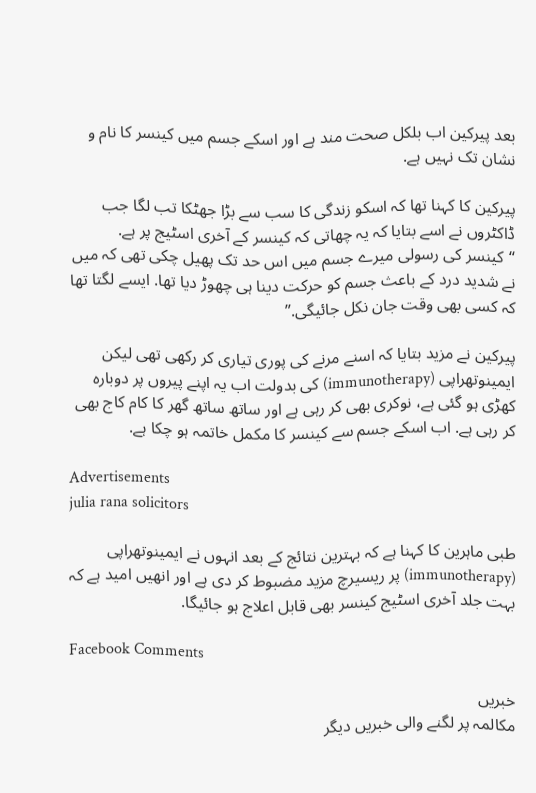بعد پیرکین اب بلکل صحت مند ہے اور اسکے جسم میں کینسر کا نام و نشان تک نہیں ہے.

پیرکین کا کہنا تھا کہ اسکو زندگی کا سب سے بڑا جھٹکا تب لگا جب ڈاکٹروں نے اسے بتایا کہ یہ چھاتی کہ کینسر کے آخری اسٹیج پر ہے. “کینسر کی رسولی میرے جسم میں اس حد تک پھیل چکی تھی کہ میں نے شدید درد کے باعث جسم کو حرکت دینا ہی چھوڑ دیا تھا. ایسے لگتا تھا کہ کسی بھی وقت جان نکل جائیگی.”

پیرکین نے مزید بتایا کہ اسنے مرنے کی پوری تیاری کر رکھی تھی لیکن ایمینوتھراپی (immunotherapy) کی بدولت اب یہ اپنے پیروں پر دوبارہ کھڑی ہو گئی ہے، نوکری بھی کر رہی ہے اور ساتھ ساتھ گھر کا کام کاج بھی کر رہی ہے. اب اسکے جسم سے کینسر کا مکمل خاتمہ ہو چکا ہے.

Advertisements
julia rana solicitors

طبی ماہرین کا کہنا ہے کہ بہترین نتائج کے بعد انہوں نے ایمینوتھراپی (immunotherapy) پر ریسیرچ مزید مضبوط کر دی ہے اور انھیں امید ہے کہ بہت جلد آخری اسٹیج کینسر بھی قابل اعلاج ہو جائیگا.

Facebook Comments

خبریں
مکالمہ پر لگنے والی خبریں دیگر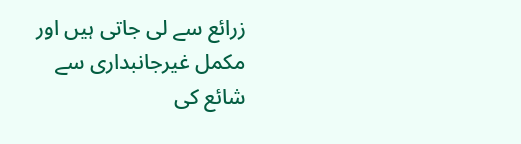زرائع سے لی جاتی ہیں اور مکمل غیرجانبداری سے شائع کی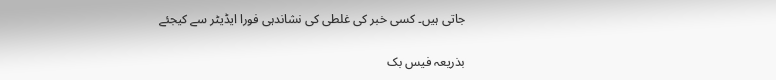جاتی ہیں۔ کسی خبر کی غلطی کی نشاندہی فورا ایڈیٹر سے کیجئے

بذریعہ فیس بک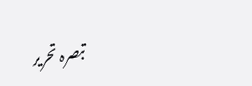تبصرہ تحریر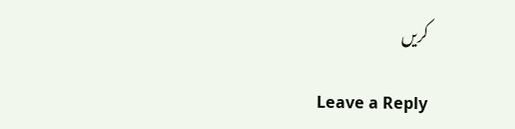کریں

Leave a Reply